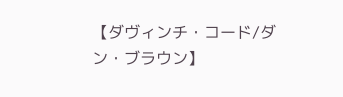【ダヴィンチ・コード/ダン・ブラウン】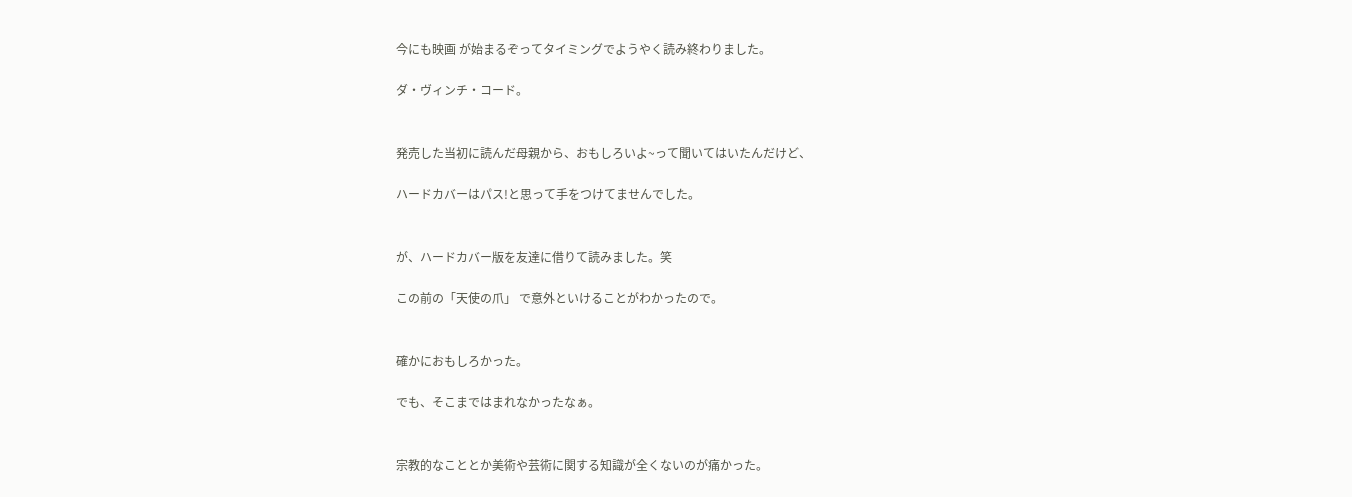今にも映画 が始まるぞってタイミングでようやく読み終わりました。

ダ・ヴィンチ・コード。


発売した当初に読んだ母親から、おもしろいよ~って聞いてはいたんだけど、

ハードカバーはパス!と思って手をつけてませんでした。


が、ハードカバー版を友達に借りて読みました。笑

この前の「天使の爪」 で意外といけることがわかったので。


確かにおもしろかった。

でも、そこまではまれなかったなぁ。


宗教的なこととか美術や芸術に関する知識が全くないのが痛かった。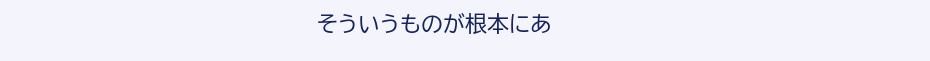そういうものが根本にあ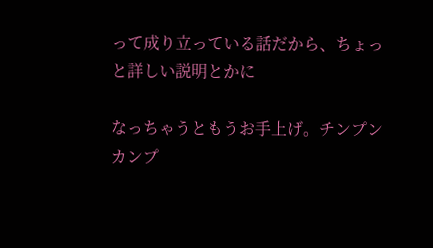って成り立っている話だから、ちょっと詳しい説明とかに

なっちゃうともうお手上げ。チンプンカンプ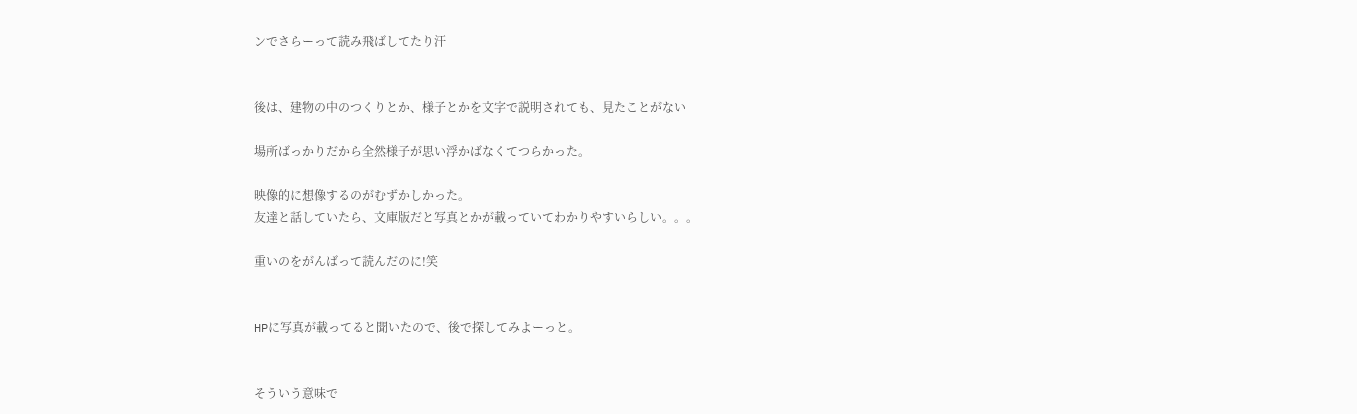ンでさらーって読み飛ばしてたり汗


後は、建物の中のつくりとか、様子とかを文字で説明されても、見たことがない

場所ばっかりだから全然様子が思い浮かばなくてつらかった。

映像的に想像するのがむずかしかった。
友達と話していたら、文庫版だと写真とかが載っていてわかりやすいらしい。。。

重いのをがんばって読んだのに!笑


HPに写真が載ってると聞いたので、後で探してみよーっと。


そういう意味で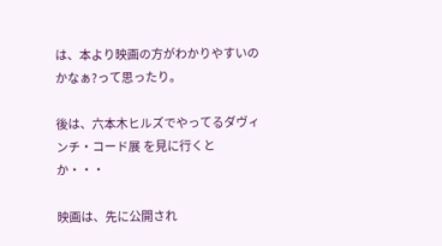は、本より映画の方がわかりやすいのかなぁ?って思ったり。

後は、六本木ヒルズでやってるダヴィンチ・コード展 を見に行くとか・・・

映画は、先に公開され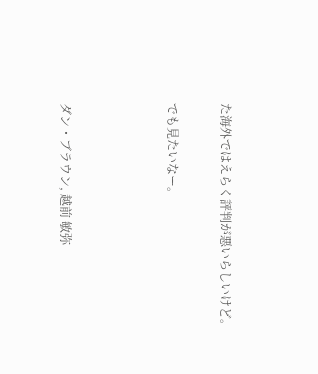た海外ではえらく評判が悪いらしいけど。

でも見たいなー。



ダン・ブラウン, 越前 敏弥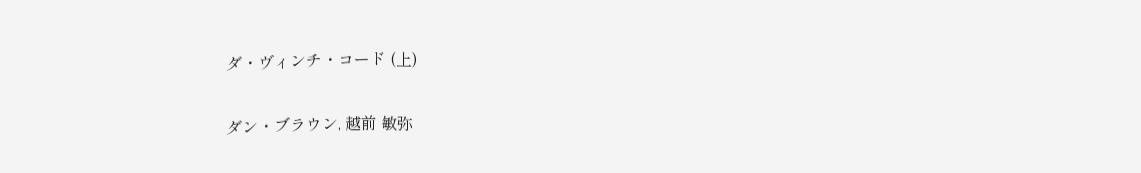ダ・ヴィンチ・コード (上)

ダン・ブラウン, 越前 敏弥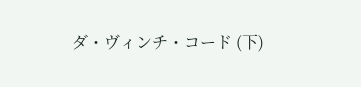ダ・ヴィンチ・コード (下)